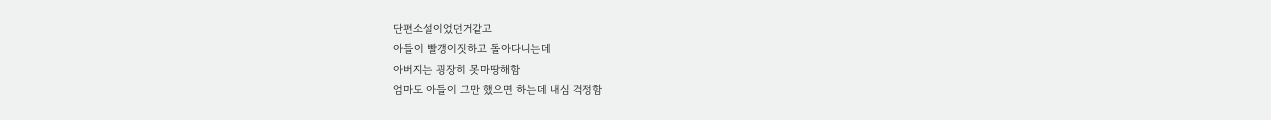단편소설이었던거같고
아들이 빨갱이짓하고 돌아다니는데
아버지는 굉장히 못마땅해함
엄마도 아들이 그만 했으면 하는데 내심 걱정함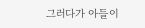그러다가 아들이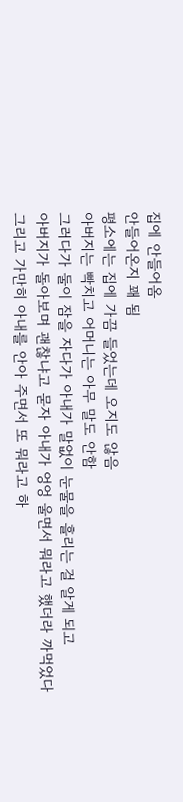집에 안들어옴
안들어온지 꽤 됨
평소에는 집에 가끔 들었는데 오지도 않음
아버지는 빡치고 어머니는 아무 말도 안함
그러다가 둘이 잠을 자다가 아내가 말없이 눈물을 흘리는 걸 알게 되고
아버지가 돌아보며 괜찮냐고 묻자 아내가 엉엉 울면서 뭐라고 했더라 까먹었다
그리고 가만히 아내를 안아 주면서 또 뭐라고 하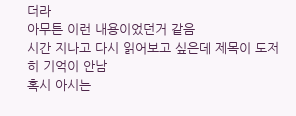더라
아무튼 이런 내용이었던거 같음
시간 지나고 다시 읽어보고 싶은데 제목이 도저히 기억이 안남
혹시 아시는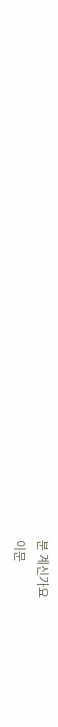분 계신가요
이문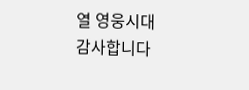열 영웅시대
감사합니다